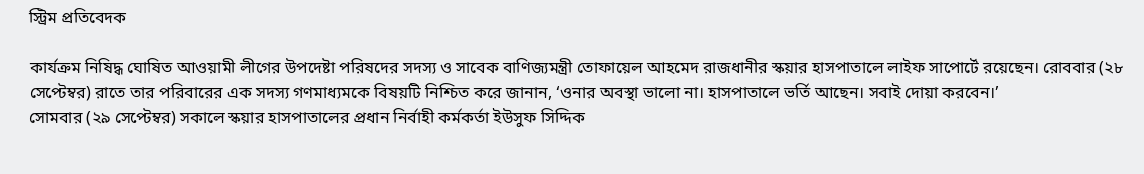স্ট্রিম প্রতিবেদক

কার্যক্রম নিষিদ্ধ ঘোষিত আওয়ামী লীগের উপদেষ্টা পরিষদের সদস্য ও সাবেক বাণিজ্যমন্ত্রী তোফায়েল আহমেদ রাজধানীর স্কয়ার হাসপাতালে লাইফ সাপোর্টে রয়েছেন। রোববার (২৮ সেপ্টেম্বর) রাতে তার পরিবারের এক সদস্য গণমাধ্যমকে বিষয়টি নিশ্চিত করে জানান, ‘ওনার অবস্থা ভালো না। হাসপাতালে ভর্তি আছেন। সবাই দোয়া করবেন।’
সোমবার (২৯ সেপ্টেম্বর) সকালে স্কয়ার হাসপাতালের প্রধান নির্বাহী কর্মকর্তা ইউসুফ সিদ্দিক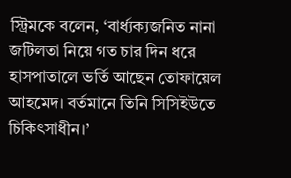স্ট্রিমকে বলেন, ‘বার্ধ্যক্যজনিত নানা জটিলতা নিয়ে গত চার দিন ধরে হাসপাতালে ভর্তি আছেন তোফায়েল আহমেদ। বর্তমানে তিনি সিসিইউতে চিকিৎসাধীন।’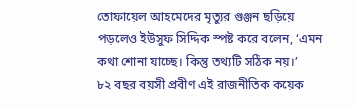তোফায়েল আহমেদের মৃত্যুর গুঞ্জন ছড়িয়ে পড়লেও ইউসুফ সিদ্দিক স্পষ্ট করে বলেন, ‘এমন কথা শোনা যাচ্ছে। কিন্তু তথ্যটি সঠিক নয়।’
৮২ বছর বয়সী প্রবীণ এই রাজনীতিক কয়েক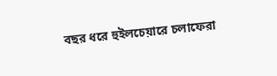বছর ধরে হুইলচেয়ারে চলাফেরা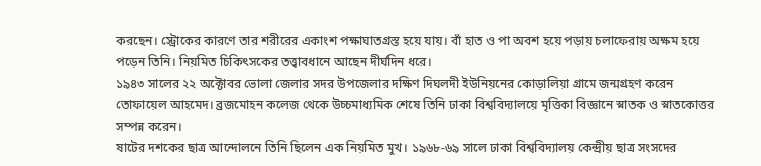করছেন। স্ট্রোকের কারণে তার শরীরের একাংশ পক্ষাঘাতগ্রস্ত হয়ে যায়। বাঁ হাত ও পা অবশ হয়ে পড়ায় চলাফেরায় অক্ষম হয়ে পড়েন তিনি। নিয়মিত চিকিৎসকের তত্ত্বাবধানে আছেন দীর্ঘদিন ধরে।
১৯৪৩ সালের ২২ অক্টোবর ভোলা জেলার সদর উপজেলার দক্ষিণ দিঘলদী ইউনিয়নের কোড়ালিয়া গ্রামে জন্মগ্রহণ করেন তোফায়েল আহমেদ। ব্রজমোহন কলেজ থেকে উচ্চমাধ্যমিক শেষে তিনি ঢাকা বিশ্ববিদ্যালয়ে মৃত্তিকা বিজ্ঞানে স্নাতক ও স্নাতকোত্তর সম্পন্ন করেন।
ষাটের দশকের ছাত্র আন্দোলনে তিনি ছিলেন এক নিয়মিত মুখ। ১৯৬৮-৬৯ সালে ঢাকা বিশ্ববিদ্যালয় কেন্দ্রীয় ছাত্র সংসদের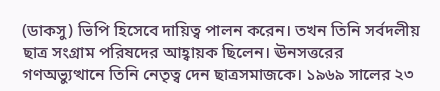(ডাকসু) ভিপি হিসেবে দায়িত্ব পালন করেন। তখন তিনি সর্বদলীয় ছাত্র সংগ্রাম পরিষদের আহ্বায়ক ছিলেন। ঊনসত্তরের গণঅভ্যুত্থানে তিনি নেতৃত্ব দেন ছাত্রসমাজকে। ১৯৬৯ সালের ২৩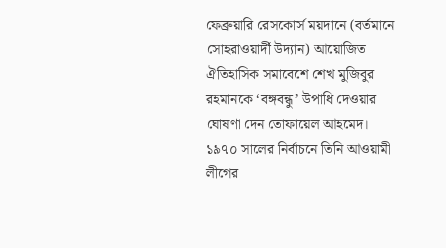ফেব্রুয়ারি রেসকোর্স ময়দানে (বর্তমানে সোহরাওয়ার্দী উদ্যান) আয়োজিত ঐতিহাসিক সমাবেশে শেখ মুজিবুর রহমানকে ‘বঙ্গবন্ধু’ উপাধি দেওয়ার ঘোষণা দেন তোফায়েল আহমেদ।
১৯৭০ সালের নির্বাচনে তিনি আওয়ামী লীগের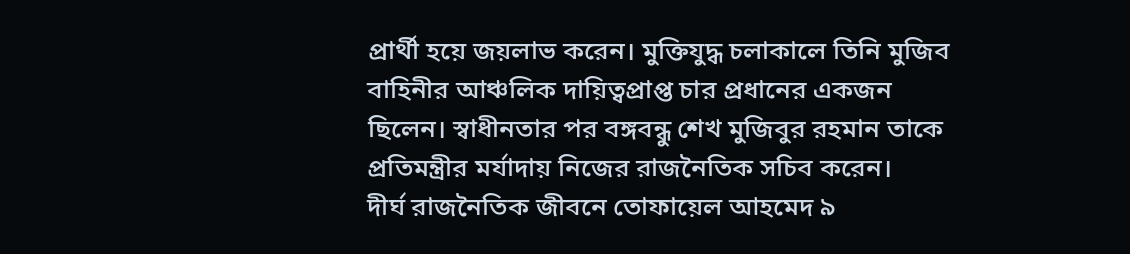প্রার্থী হয়ে জয়লাভ করেন। মুক্তিযুদ্ধ চলাকালে তিনি মুজিব বাহিনীর আঞ্চলিক দায়িত্বপ্রাপ্ত চার প্রধানের একজন ছিলেন। স্বাধীনতার পর বঙ্গবন্ধু শেখ মুজিবুর রহমান তাকে প্রতিমন্ত্রীর মর্যাদায় নিজের রাজনৈতিক সচিব করেন।
দীর্ঘ রাজনৈতিক জীবনে তোফায়েল আহমেদ ৯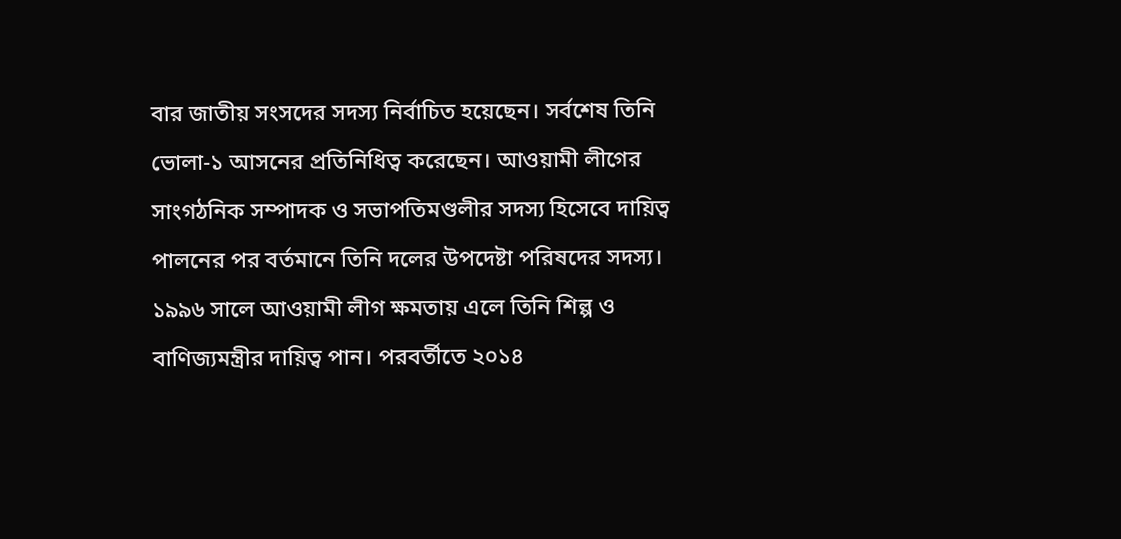বার জাতীয় সংসদের সদস্য নির্বাচিত হয়েছেন। সর্বশেষ তিনি ভোলা-১ আসনের প্রতিনিধিত্ব করেছেন। আওয়ামী লীগের সাংগঠনিক সম্পাদক ও সভাপতিমণ্ডলীর সদস্য হিসেবে দায়িত্ব পালনের পর বর্তমানে তিনি দলের উপদেষ্টা পরিষদের সদস্য।
১৯৯৬ সালে আওয়ামী লীগ ক্ষমতায় এলে তিনি শিল্প ও বাণিজ্যমন্ত্রীর দায়িত্ব পান। পরবর্তীতে ২০১৪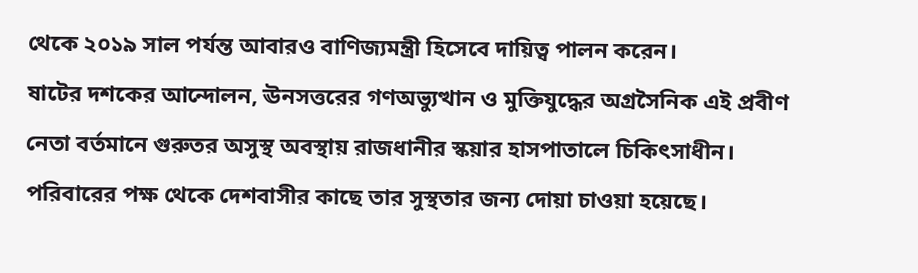থেকে ২০১৯ সাল পর্যন্ত আবারও বাণিজ্যমন্ত্রী হিসেবে দায়িত্ব পালন করেন।
ষাটের দশকের আন্দোলন, ঊনসত্তরের গণঅভ্যুত্থান ও মুক্তিযুদ্ধের অগ্রসৈনিক এই প্রবীণ নেতা বর্তমানে গুরুতর অসুস্থ অবস্থায় রাজধানীর স্কয়ার হাসপাতালে চিকিৎসাধীন। পরিবারের পক্ষ থেকে দেশবাসীর কাছে তার সুস্থতার জন্য দোয়া চাওয়া হয়েছে।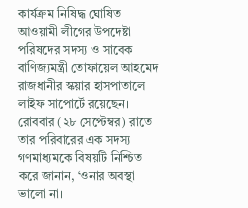কার্যক্রম নিষিদ্ধ ঘোষিত আওয়ামী লীগের উপদেষ্টা পরিষদের সদস্য ও সাবেক বাণিজ্যমন্ত্রী তোফায়েল আহমেদ রাজধানীর স্কয়ার হাসপাতালে লাইফ সাপোর্টে রয়েছেন। রোববার (২৮ সেপ্টেম্বর) রাতে তার পরিবারের এক সদস্য গণমাধ্যমকে বিষয়টি নিশ্চিত করে জানান, ‘ওনার অবস্থা ভালো না।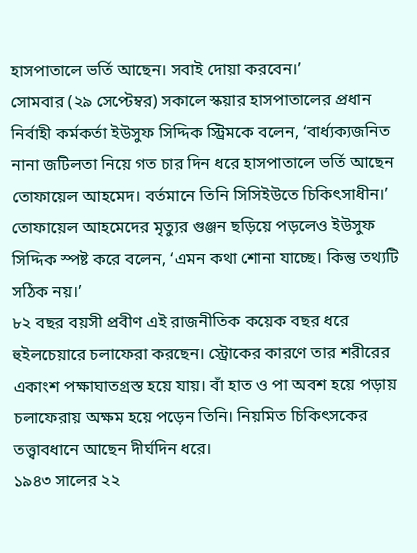হাসপাতালে ভর্তি আছেন। সবাই দোয়া করবেন।’
সোমবার (২৯ সেপ্টেম্বর) সকালে স্কয়ার হাসপাতালের প্রধান নির্বাহী কর্মকর্তা ইউসুফ সিদ্দিক স্ট্রিমকে বলেন, ‘বার্ধ্যক্যজনিত নানা জটিলতা নিয়ে গত চার দিন ধরে হাসপাতালে ভর্তি আছেন তোফায়েল আহমেদ। বর্তমানে তিনি সিসিইউতে চিকিৎসাধীন।’
তোফায়েল আহমেদের মৃত্যুর গুঞ্জন ছড়িয়ে পড়লেও ইউসুফ সিদ্দিক স্পষ্ট করে বলেন, ‘এমন কথা শোনা যাচ্ছে। কিন্তু তথ্যটি সঠিক নয়।’
৮২ বছর বয়সী প্রবীণ এই রাজনীতিক কয়েক বছর ধরে হুইলচেয়ারে চলাফেরা করছেন। স্ট্রোকের কারণে তার শরীরের একাংশ পক্ষাঘাতগ্রস্ত হয়ে যায়। বাঁ হাত ও পা অবশ হয়ে পড়ায় চলাফেরায় অক্ষম হয়ে পড়েন তিনি। নিয়মিত চিকিৎসকের তত্ত্বাবধানে আছেন দীর্ঘদিন ধরে।
১৯৪৩ সালের ২২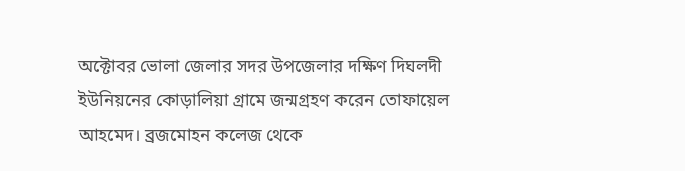অক্টোবর ভোলা জেলার সদর উপজেলার দক্ষিণ দিঘলদী ইউনিয়নের কোড়ালিয়া গ্রামে জন্মগ্রহণ করেন তোফায়েল আহমেদ। ব্রজমোহন কলেজ থেকে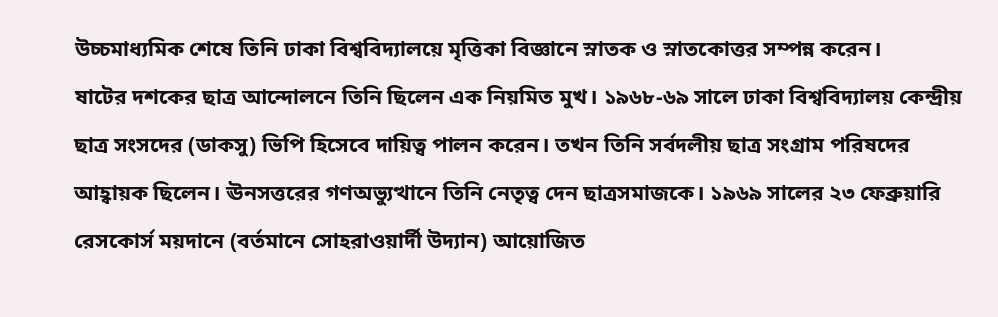উচ্চমাধ্যমিক শেষে তিনি ঢাকা বিশ্ববিদ্যালয়ে মৃত্তিকা বিজ্ঞানে স্নাতক ও স্নাতকোত্তর সম্পন্ন করেন।
ষাটের দশকের ছাত্র আন্দোলনে তিনি ছিলেন এক নিয়মিত মুখ। ১৯৬৮-৬৯ সালে ঢাকা বিশ্ববিদ্যালয় কেন্দ্রীয় ছাত্র সংসদের (ডাকসু) ভিপি হিসেবে দায়িত্ব পালন করেন। তখন তিনি সর্বদলীয় ছাত্র সংগ্রাম পরিষদের আহ্বায়ক ছিলেন। ঊনসত্তরের গণঅভ্যুত্থানে তিনি নেতৃত্ব দেন ছাত্রসমাজকে। ১৯৬৯ সালের ২৩ ফেব্রুয়ারি রেসকোর্স ময়দানে (বর্তমানে সোহরাওয়ার্দী উদ্যান) আয়োজিত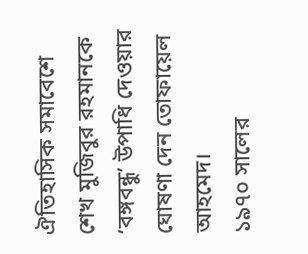ঐতিহাসিক সমাবেশে শেখ মুজিবুর রহমানকে ‘বঙ্গবন্ধু’ উপাধি দেওয়ার ঘোষণা দেন তোফায়েল আহমেদ।
১৯৭০ সালের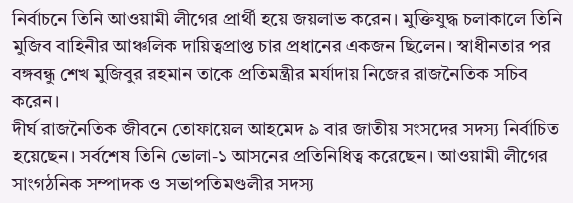নির্বাচনে তিনি আওয়ামী লীগের প্রার্থী হয়ে জয়লাভ করেন। মুক্তিযুদ্ধ চলাকালে তিনি মুজিব বাহিনীর আঞ্চলিক দায়িত্বপ্রাপ্ত চার প্রধানের একজন ছিলেন। স্বাধীনতার পর বঙ্গবন্ধু শেখ মুজিবুর রহমান তাকে প্রতিমন্ত্রীর মর্যাদায় নিজের রাজনৈতিক সচিব করেন।
দীর্ঘ রাজনৈতিক জীবনে তোফায়েল আহমেদ ৯ বার জাতীয় সংসদের সদস্য নির্বাচিত হয়েছেন। সর্বশেষ তিনি ভোলা-১ আসনের প্রতিনিধিত্ব করেছেন। আওয়ামী লীগের সাংগঠনিক সম্পাদক ও সভাপতিমণ্ডলীর সদস্য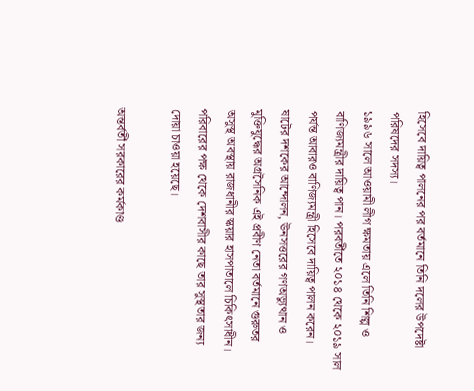হিসেবে দায়িত্ব পালনের পর বর্তমানে তিনি দলের উপদেষ্টা পরিষদের সদস্য।
১৯৯৬ সালে আওয়ামী লীগ ক্ষমতায় এলে তিনি শিল্প ও বাণিজ্যমন্ত্রীর দায়িত্ব পান। পরবর্তীতে ২০১৪ থেকে ২০১৯ সাল পর্যন্ত আবারও বাণিজ্যমন্ত্রী হিসেবে দায়িত্ব পালন করেন।
ষাটের দশকের আন্দোলন, ঊনসত্তরের গণঅভ্যুত্থান ও মুক্তিযুদ্ধের অগ্রসৈনিক এই প্রবীণ নেতা বর্তমানে গুরুতর অসুস্থ অবস্থায় রাজধানীর স্কয়ার হাসপাতালে চিকিৎসাধীন। পরিবারের পক্ষ থেকে দেশবাসীর কাছে তার সুস্থতার জন্য দোয়া চাওয়া হয়েছে।

অন্তর্বর্তী সরকারের কর্মকাণ্ড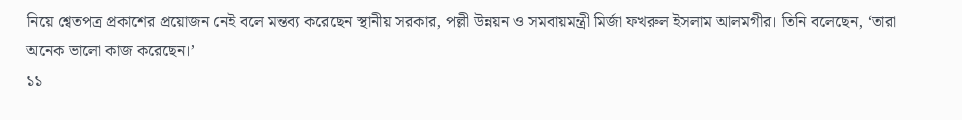নিয়ে শ্বেতপত্র প্রকাশের প্রয়োজন নেই বলে মন্তব্য করেছেন স্থানীয় সরকার, পল্লী উন্নয়ন ও সমবায়মন্ত্রী মির্জা ফখরুল ইসলাম আলমগীর। তিনি বলেছেন, ‘তারা অনেক ভালো কাজ করেছেন।’
১১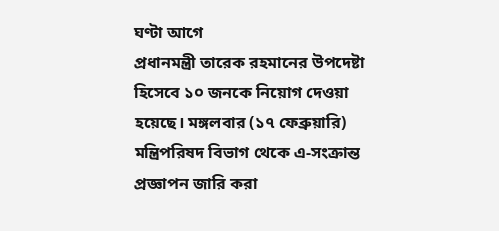ঘণ্টা আগে
প্রধানমন্ত্রী তারেক রহমানের উপদেষ্টা হিসেবে ১০ জনকে নিয়োগ দেওয়া হয়েছে। মঙ্গলবার (১৭ ফেব্রুয়ারি) মন্ত্রিপরিষদ বিভাগ থেকে এ-সংক্রান্ত প্রজ্ঞাপন জারি করা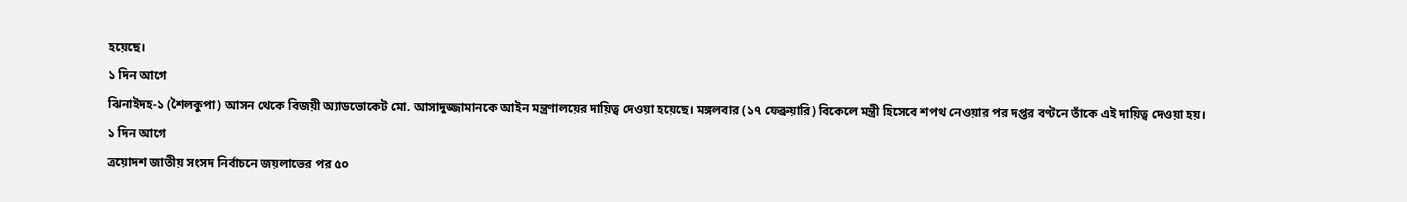হয়েছে।
১ দিন আগে
ঝিনাইদহ-১ (শৈলকুপা) আসন থেকে বিজয়ী অ্যাডভোকেট মো. আসাদুজ্জামানকে আইন মন্ত্রণালয়ের দায়িত্ব দেওয়া হয়েছে। মঙ্গলবার (১৭ ফেব্রুয়ারি) বিকেলে মন্ত্রী হিসেবে শপথ নেওয়ার পর দপ্তর বণ্টনে তাঁকে এই দায়িত্ব দেওয়া হয়।
১ দিন আগে
ত্রয়োদশ জাতীয় সংসদ নির্বাচনে জয়লাভের পর ৫০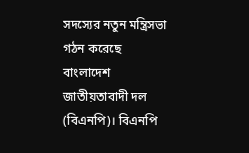সদস্যের নতুন মন্ত্রিসভা গঠন করেছে বাংলাদেশ জাতীয়তাবাদী দল (বিএনপি)। বিএনপি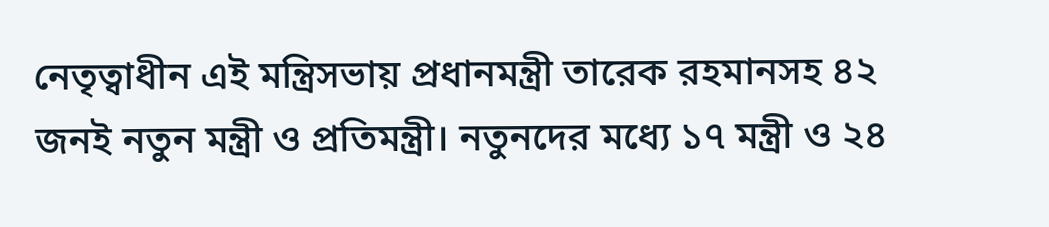নেতৃত্বাধীন এই মন্ত্রিসভায় প্রধানমন্ত্রী তারেক রহমানসহ ৪২ জনই নতুন মন্ত্রী ও প্রতিমন্ত্রী। নতুনদের মধ্যে ১৭ মন্ত্রী ও ২৪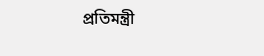প্রতিমন্ত্রী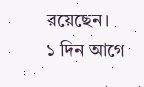রয়েছেন।
১ দিন আগে